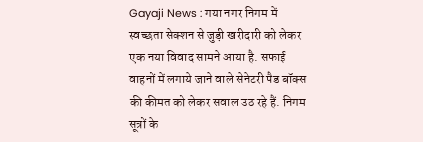Gayaji News : गया नगर निगम में स्वच्छता सेक्शन से जुड़ी खरीदारी को लेकर एक नया विवाद सामने आया है. सफाई वाहनों में लगाये जाने वाले सेनेटरी पैड बॉक्स की कीमत को लेकर सवाल उठ रहे हैं. निगम सूत्रों के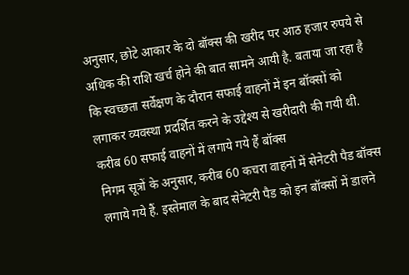अनुसार, छोटे आकार के दो बॉक्स की खरीद पर आठ हजार रुपये से अधिक की राशि खर्च होने की बात सामने आयी है. बताया जा रहा है कि स्वच्छता सर्वेक्षण के दौरान सफाई वाहनों में इन बॉक्सों को लगाकर व्यवस्था प्रदर्शित करने के उद्देश्य से खरीदारी की गयी थी.
करीब 60 सफाई वाहनों में लगाये गये हैं बॉक्स
निगम सूत्रों के अनुसार, करीब 60 कचरा वाहनों में सेनेटरी पैड बॉक्स लगाये गये हैं. इस्तेमाल के बाद सेनेटरी पैड को इन बॉक्सों में डालने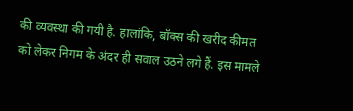की व्यवस्था की गयी है. हालांकि, बॉक्स की खरीद कीमत को लेकर निगम के अंदर ही सवाल उठने लगे हैं. इस मामले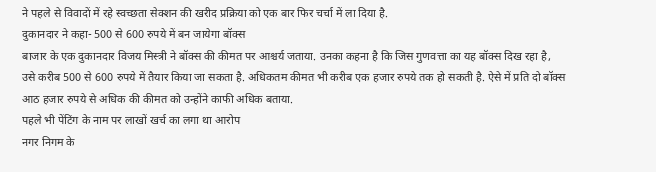ने पहले से विवादों में रहे स्वच्छता सेक्शन की खरीद प्रक्रिया को एक बार फिर चर्चा में ला दिया है.
दुकानदार ने कहा- 500 से 600 रुपये में बन जायेगा बॉक्स
बाजार के एक दुकानदार विजय मिस्त्री ने बॉक्स की कीमत पर आश्चर्य जताया. उनका कहना है कि जिस गुणवत्ता का यह बॉक्स दिख रहा है, उसे करीब 500 से 600 रुपये में तैयार किया जा सकता है. अधिकतम कीमत भी करीब एक हजार रुपये तक हो सकती है. ऐसे में प्रति दो बॉक्स आठ हजार रुपये से अधिक की कीमत को उन्होंने काफी अधिक बताया.
पहले भी पेंटिंग के नाम पर लाखों खर्च का लगा था आरोप
नगर निगम के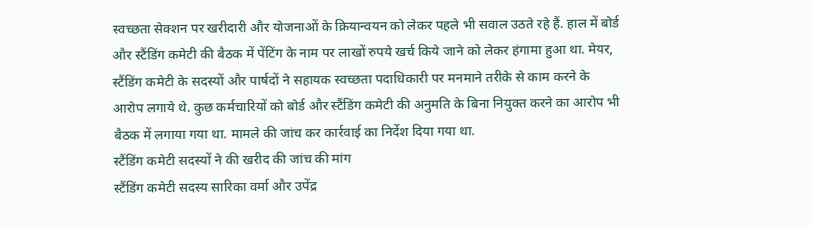स्वच्छता सेक्शन पर खरीदारी और योजनाओं के क्रियान्वयन को लेकर पहले भी सवाल उठते रहे हैं. हाल में बोर्ड और स्टैंडिंग कमेटी की बैठक में पेंटिंग के नाम पर लाखों रुपये खर्च किये जाने को लेकर हंगामा हुआ था. मेयर, स्टैंडिंग कमेटी के सदस्यों और पार्षदों ने सहायक स्वच्छता पदाधिकारी पर मनमाने तरीके से काम करने के आरोप लगाये थे. कुछ कर्मचारियों को बोर्ड और स्टैंडिंग कमेटी की अनुमति के बिना नियुक्त करने का आरोप भी बैठक में लगाया गया था. मामले की जांच कर कार्रवाई का निर्देश दिया गया था.
स्टैंडिंग कमेटी सदस्यों ने की खरीद की जांच की मांग
स्टैंडिंग कमेटी सदस्य सारिका वर्मा और उपेंद्र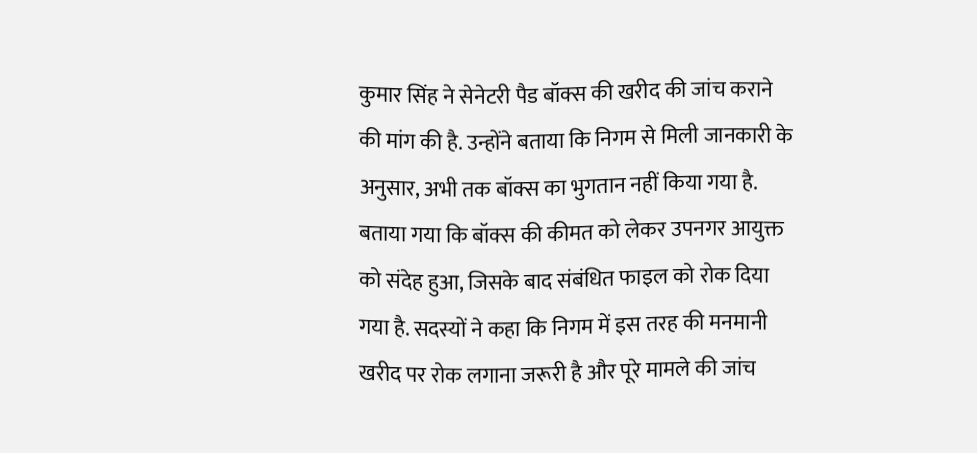कुमार सिंह ने सेनेटरी पैड बॉक्स की खरीद की जांच कराने की मांग की है. उन्होंने बताया कि निगम से मिली जानकारी के अनुसार, अभी तक बॉक्स का भुगतान नहीं किया गया है. बताया गया कि बॉक्स की कीमत को लेकर उपनगर आयुक्त को संदेह हुआ, जिसके बाद संबंधित फाइल को रोक दिया गया है. सदस्यों ने कहा कि निगम में इस तरह की मनमानी खरीद पर रोक लगाना जरूरी है और पूरे मामले की जांच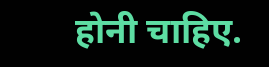होनी चाहिए.